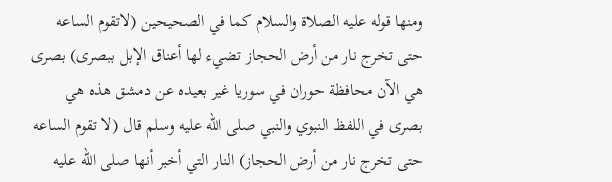ومنها قوله عليه الصلاة والسلام كما في الصحيحين (لاتقوم الساعه حتى تخرج نار من أرض الحجاز تضيء لها أعناق الإبل ببصرى) بصرى هي الآن محافظة حوران في سوريا غير بعيده عن دمشق هذه هي بصرى في اللفظ النبوي والنبي صلى الله عليه وسلم قال (لا تقوم الساعه حتى تخرج نار من أرض الحجاز) النار التي أخبر أنها صلى الله عليه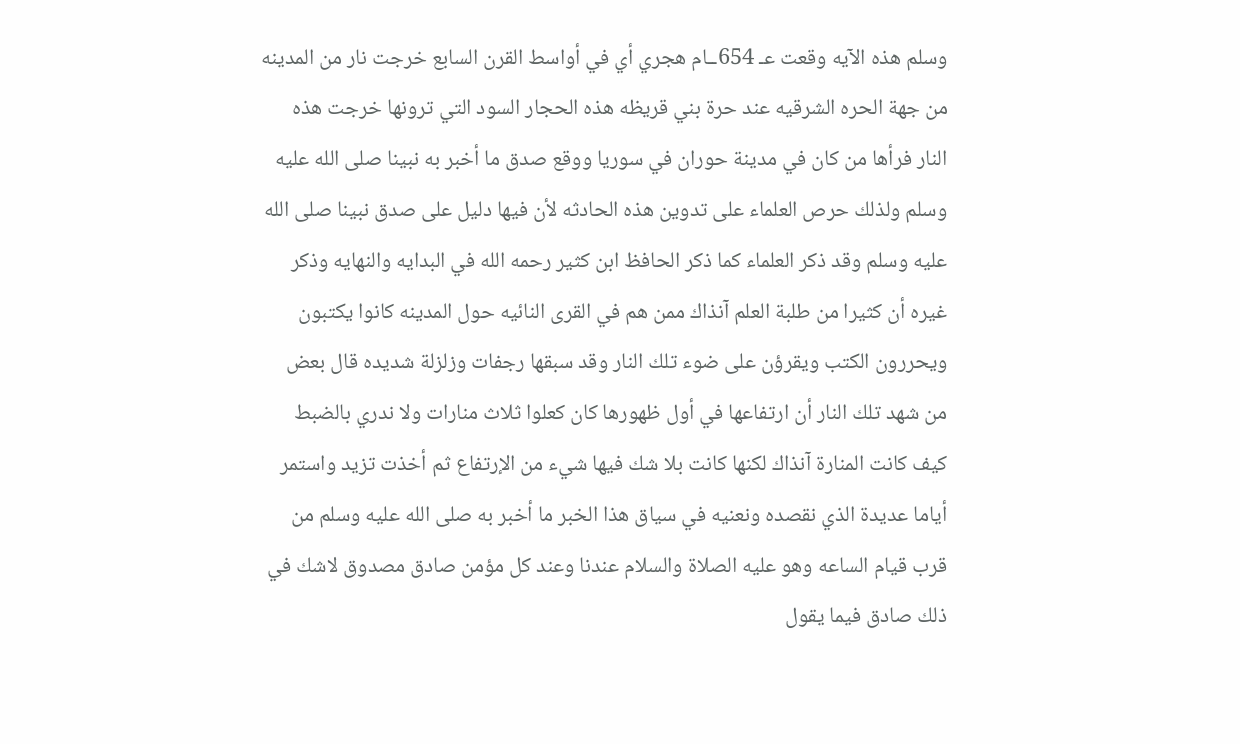وسلم هذه الآيه وقعت عـ 654ــام هجري أي في أواسط القرن السابع خرجت نار من المدينه من جهة الحره الشرقيه عند حرة بني قريظه هذه الحجار السود التي ترونها خرجت هذه النار فرأها من كان في مدينة حوران في سوريا ووقع صدق ما أخبر به نبينا صلى الله عليه وسلم ولذلك حرص العلماء على تدوين هذه الحادثه لأن فيها دليل على صدق نبينا صلى الله عليه وسلم وقد ذكر العلماء كما ذكر الحافظ ابن كثير رحمه الله في البدايه والنهايه وذكر غيره أن كثيرا من طلبة العلم آنذاك ممن هم في القرى النائيه حول المدينه كانوا يكتبون ويحررون الكتب ويقرؤن على ضوء تلك النار وقد سبقها رجفات وزلزلة شديده قال بعض من شهد تلك النار أن ارتفاعها في أول ظهورها كان كعلوا ثلاث منارات ولا ندري بالضبط كيف كانت المنارة آنذاك لكنها كانت بلا شك فيها شيء من الإرتفاع ثم أخذت تزيد واستمر أياما عديدة الذي نقصده ونعنيه في سياق هذا الخبر ما أخبر به صلى الله عليه وسلم من قرب قيام الساعه وهو عليه الصلاة والسلام عندنا وعند كل مؤمن صادق مصدوق لاشك في ذلك صادق فيما يقول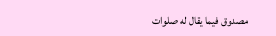مصدوق فيما يقال له صلوات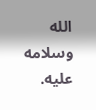الله وسلامه عليه.